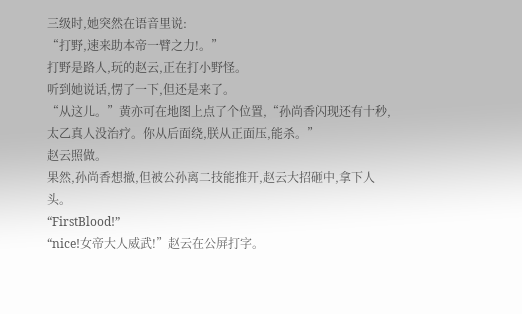三级时,她突然在语音里说:
“打野,速来助本帝一臂之力!。”
打野是路人,玩的赵云,正在打小野怪。
听到她说话,愣了一下,但还是来了。
“从这儿。”黄亦可在地图上点了个位置,“孙尚香闪现还有十秒,太乙真人没治疗。你从后面绕,朕从正面压,能杀。”
赵云照做。
果然,孙尚香想撤,但被公孙离二技能推开,赵云大招砸中,拿下人头。
“FirstBlood!”
“nice!女帝大人威武!”赵云在公屏打字。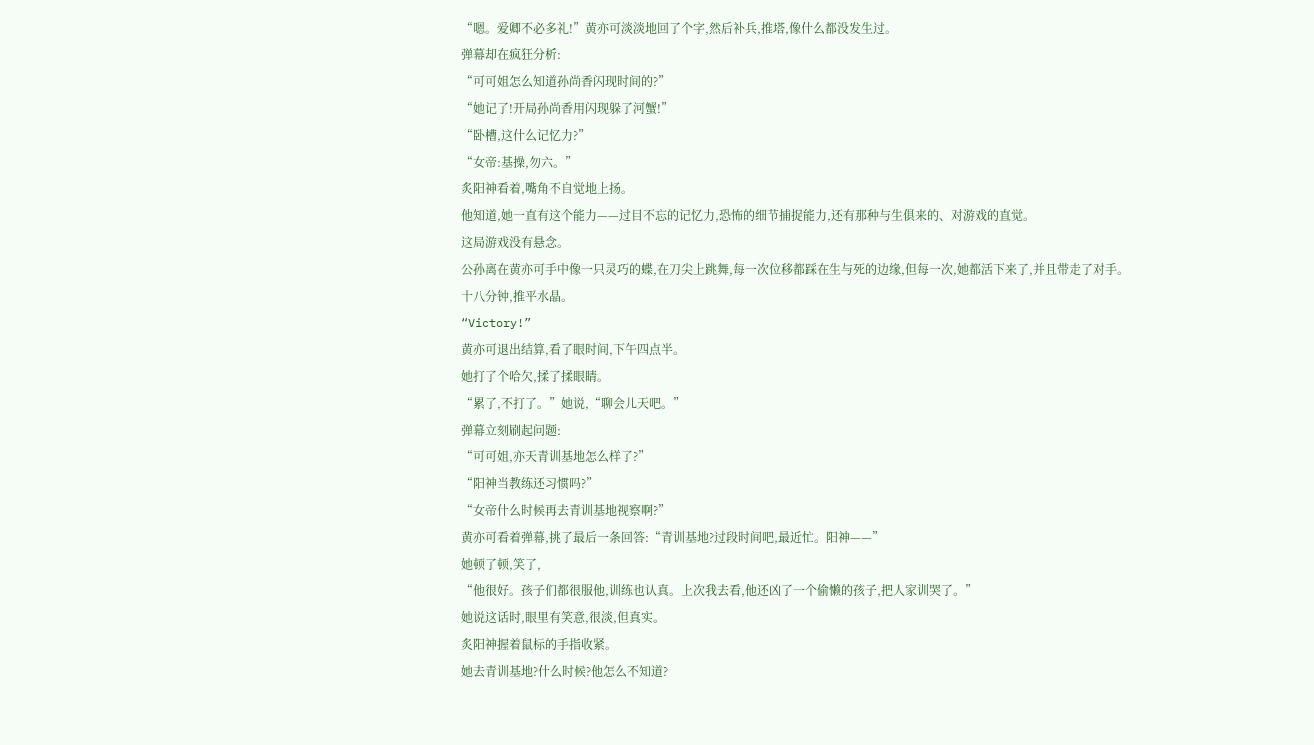“嗯。爱卿不必多礼!”黄亦可淡淡地回了个字,然后补兵,推塔,像什么都没发生过。
弹幕却在疯狂分析:
“可可姐怎么知道孙尚香闪现时间的?”
“她记了!开局孙尚香用闪现躲了河蟹!”
“卧槽,这什么记忆力?”
“女帝:基操,勿六。”
炙阳神看着,嘴角不自觉地上扬。
他知道,她一直有这个能力——过目不忘的记忆力,恐怖的细节捕捉能力,还有那种与生俱来的、对游戏的直觉。
这局游戏没有悬念。
公孙离在黄亦可手中像一只灵巧的蝶,在刀尖上跳舞,每一次位移都踩在生与死的边缘,但每一次,她都活下来了,并且带走了对手。
十八分钟,推平水晶。
“Victory!”
黄亦可退出结算,看了眼时间,下午四点半。
她打了个哈欠,揉了揉眼睛。
“累了,不打了。”她说,“聊会儿天吧。”
弹幕立刻刷起问题:
“可可姐,亦天青训基地怎么样了?”
“阳神当教练还习惯吗?”
“女帝什么时候再去青训基地视察啊?”
黄亦可看着弹幕,挑了最后一条回答:“青训基地?过段时间吧,最近忙。阳神——”
她顿了顿,笑了,
“他很好。孩子们都很服他,训练也认真。上次我去看,他还凶了一个偷懒的孩子,把人家训哭了。”
她说这话时,眼里有笑意,很淡,但真实。
炙阳神握着鼠标的手指收紧。
她去青训基地?什么时候?他怎么不知道?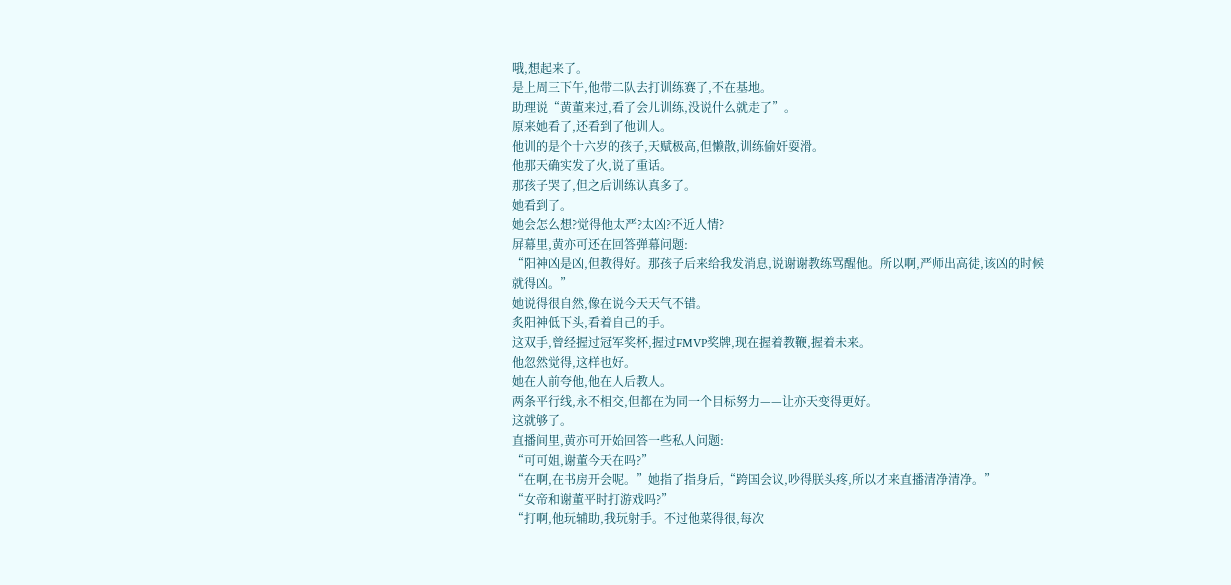哦,想起来了。
是上周三下午,他带二队去打训练赛了,不在基地。
助理说“黄董来过,看了会儿训练,没说什么就走了”。
原来她看了,还看到了他训人。
他训的是个十六岁的孩子,天赋极高,但懒散,训练偷奸耍滑。
他那天确实发了火,说了重话。
那孩子哭了,但之后训练认真多了。
她看到了。
她会怎么想?觉得他太严?太凶?不近人情?
屏幕里,黄亦可还在回答弹幕问题:
“阳神凶是凶,但教得好。那孩子后来给我发消息,说谢谢教练骂醒他。所以啊,严师出高徒,该凶的时候就得凶。”
她说得很自然,像在说今天天气不错。
炙阳神低下头,看着自己的手。
这双手,曾经握过冠军奖杯,握过FMVP奖牌,现在握着教鞭,握着未来。
他忽然觉得,这样也好。
她在人前夸他,他在人后教人。
两条平行线,永不相交,但都在为同一个目标努力——让亦天变得更好。
这就够了。
直播间里,黄亦可开始回答一些私人问题:
“可可姐,谢董今天在吗?”
“在啊,在书房开会呢。”她指了指身后,“跨国会议,吵得朕头疼,所以才来直播清净清净。”
“女帝和谢董平时打游戏吗?”
“打啊,他玩辅助,我玩射手。不过他菜得很,每次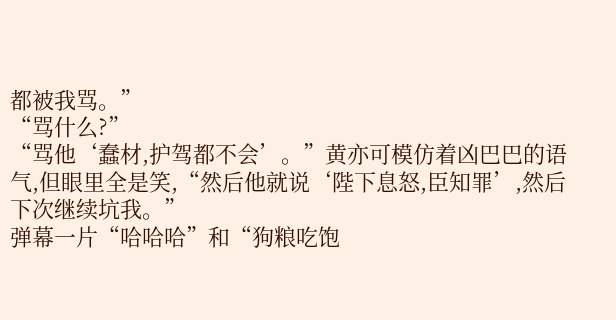都被我骂。”
“骂什么?”
“骂他‘蠢材,护驾都不会’。”黄亦可模仿着凶巴巴的语气,但眼里全是笑,“然后他就说‘陛下息怒,臣知罪’,然后下次继续坑我。”
弹幕一片“哈哈哈”和“狗粮吃饱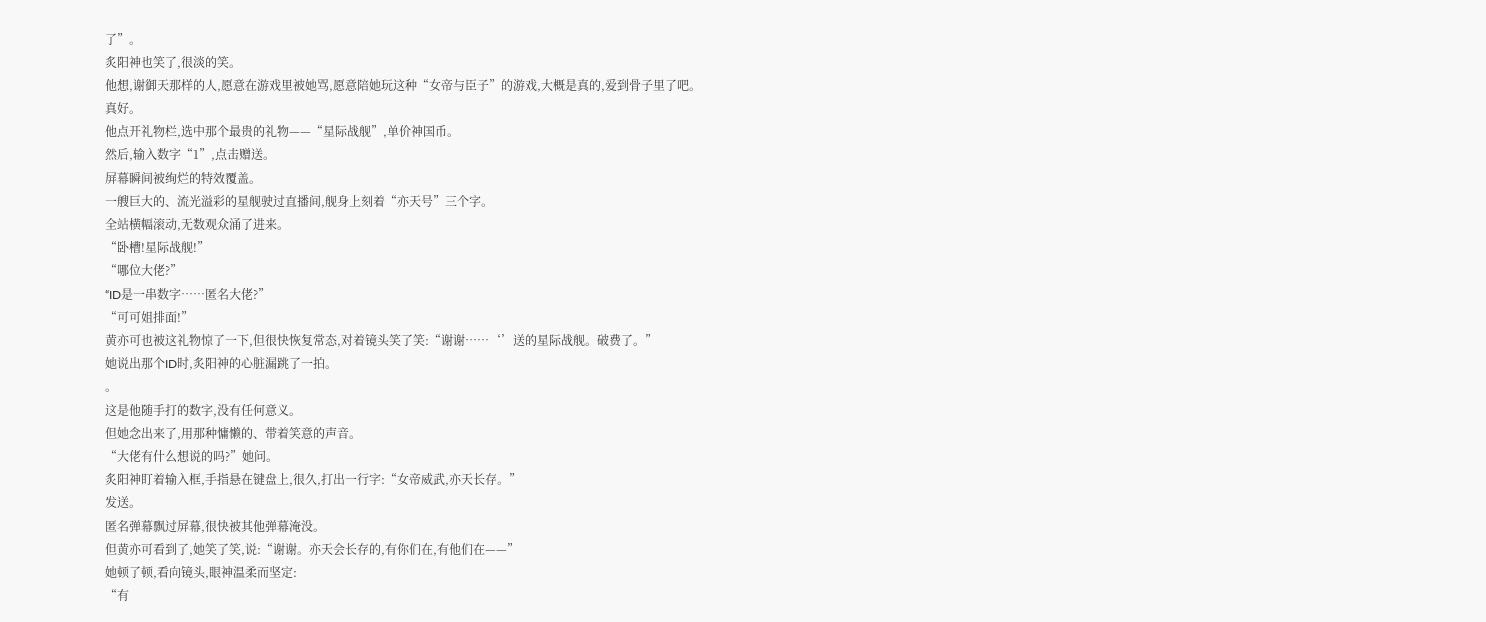了”。
炙阳神也笑了,很淡的笑。
他想,谢御天那样的人,愿意在游戏里被她骂,愿意陪她玩这种“女帝与臣子”的游戏,大概是真的,爱到骨子里了吧。
真好。
他点开礼物栏,选中那个最贵的礼物——“星际战舰”,单价神国币。
然后,输入数字“1”,点击赠送。
屏幕瞬间被绚烂的特效覆盖。
一艘巨大的、流光溢彩的星舰驶过直播间,舰身上刻着“亦天号”三个字。
全站横幅滚动,无数观众涌了进来。
“卧槽!星际战舰!”
“哪位大佬?”
“ID是一串数字……匿名大佬?”
“可可姐排面!”
黄亦可也被这礼物惊了一下,但很快恢复常态,对着镜头笑了笑:“谢谢……‘’送的星际战舰。破费了。”
她说出那个ID时,炙阳神的心脏漏跳了一拍。
。
这是他随手打的数字,没有任何意义。
但她念出来了,用那种慵懒的、带着笑意的声音。
“大佬有什么想说的吗?”她问。
炙阳神盯着输入框,手指悬在键盘上,很久,打出一行字:“女帝威武,亦天长存。”
发送。
匿名弹幕飘过屏幕,很快被其他弹幕淹没。
但黄亦可看到了,她笑了笑,说:“谢谢。亦天会长存的,有你们在,有他们在——”
她顿了顿,看向镜头,眼神温柔而坚定:
“有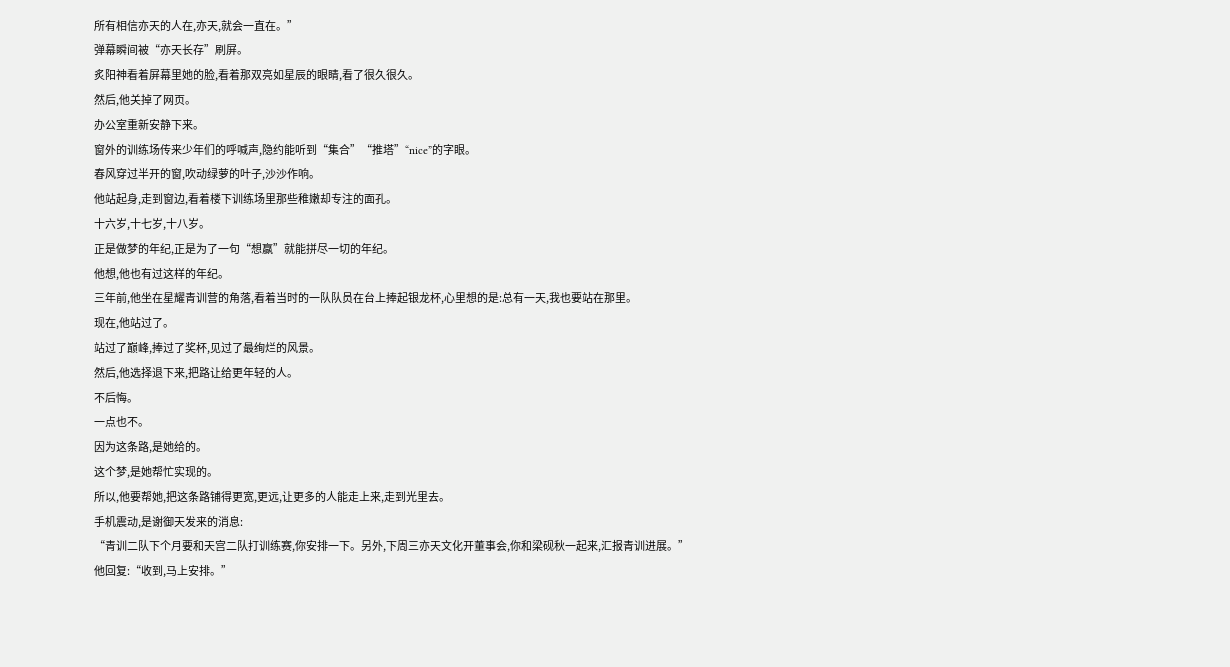所有相信亦天的人在,亦天,就会一直在。”
弹幕瞬间被“亦天长存”刷屏。
炙阳神看着屏幕里她的脸,看着那双亮如星辰的眼睛,看了很久很久。
然后,他关掉了网页。
办公室重新安静下来。
窗外的训练场传来少年们的呼喊声,隐约能听到“集合”“推塔”“nice”的字眼。
春风穿过半开的窗,吹动绿萝的叶子,沙沙作响。
他站起身,走到窗边,看着楼下训练场里那些稚嫩却专注的面孔。
十六岁,十七岁,十八岁。
正是做梦的年纪,正是为了一句“想赢”就能拼尽一切的年纪。
他想,他也有过这样的年纪。
三年前,他坐在星耀青训营的角落,看着当时的一队队员在台上捧起银龙杯,心里想的是:总有一天,我也要站在那里。
现在,他站过了。
站过了巅峰,捧过了奖杯,见过了最绚烂的风景。
然后,他选择退下来,把路让给更年轻的人。
不后悔。
一点也不。
因为这条路,是她给的。
这个梦,是她帮忙实现的。
所以,他要帮她,把这条路铺得更宽,更远,让更多的人能走上来,走到光里去。
手机震动,是谢御天发来的消息:
“青训二队下个月要和天宫二队打训练赛,你安排一下。另外,下周三亦天文化开董事会,你和梁砚秋一起来,汇报青训进展。”
他回复:“收到,马上安排。”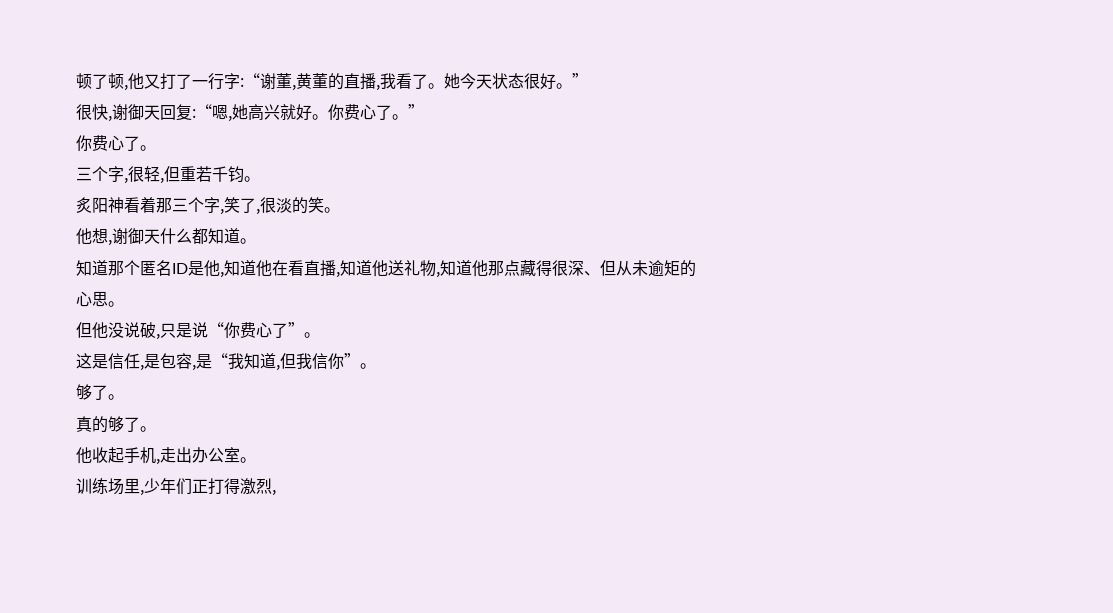顿了顿,他又打了一行字:“谢董,黄董的直播,我看了。她今天状态很好。”
很快,谢御天回复:“嗯,她高兴就好。你费心了。”
你费心了。
三个字,很轻,但重若千钧。
炙阳神看着那三个字,笑了,很淡的笑。
他想,谢御天什么都知道。
知道那个匿名ID是他,知道他在看直播,知道他送礼物,知道他那点藏得很深、但从未逾矩的心思。
但他没说破,只是说“你费心了”。
这是信任,是包容,是“我知道,但我信你”。
够了。
真的够了。
他收起手机,走出办公室。
训练场里,少年们正打得激烈,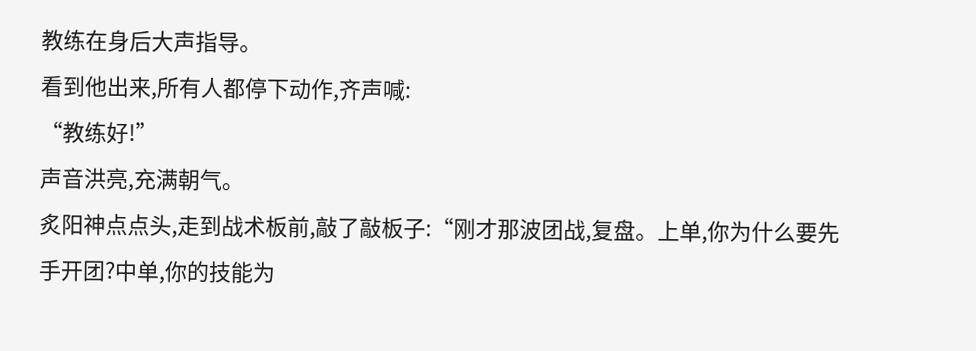教练在身后大声指导。
看到他出来,所有人都停下动作,齐声喊:
“教练好!”
声音洪亮,充满朝气。
炙阳神点点头,走到战术板前,敲了敲板子:“刚才那波团战,复盘。上单,你为什么要先手开团?中单,你的技能为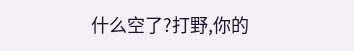什么空了?打野,你的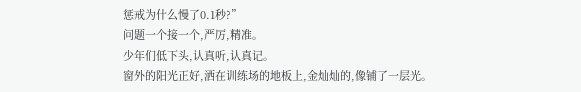惩戒为什么慢了0.1秒?”
问题一个接一个,严厉,精准。
少年们低下头,认真听,认真记。
窗外的阳光正好,洒在训练场的地板上,金灿灿的,像铺了一层光。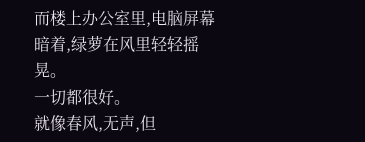而楼上办公室里,电脑屏幕暗着,绿萝在风里轻轻摇晃。
一切都很好。
就像春风,无声,但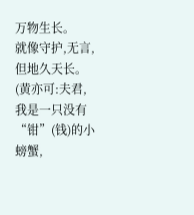万物生长。
就像守护,无言,但地久天长。
(黄亦可:夫君,我是一只没有“钳”(钱)的小螃蟹,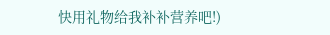快用礼物给我补补营养吧!)